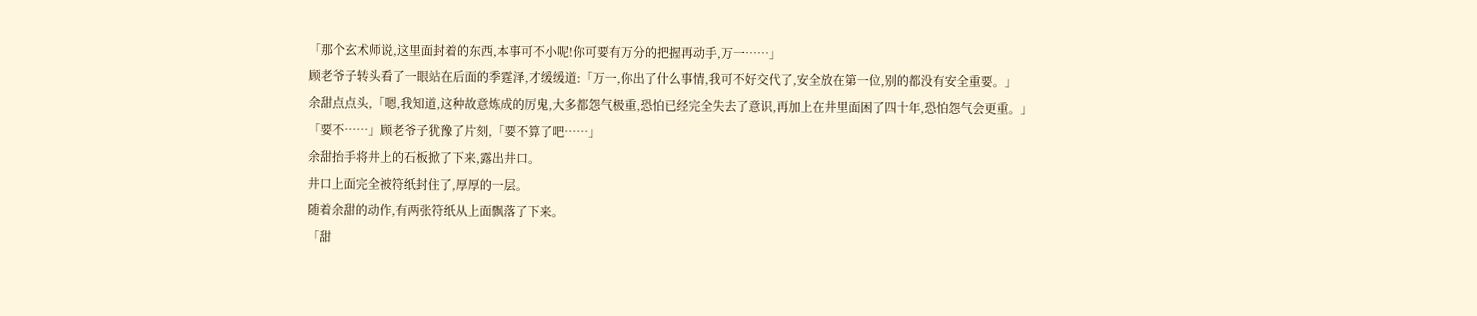「那个玄术师说,这里面封着的东西,本事可不小呢!你可要有万分的把握再动手,万一……」
顾老爷子转头看了一眼站在后面的季霆泽,才缓缓道:「万一,你出了什么事情,我可不好交代了,安全放在第一位,别的都没有安全重要。」
余甜点点头,「嗯,我知道,这种故意炼成的厉鬼,大多都怨气极重,恐怕已经完全失去了意识,再加上在井里面困了四十年,恐怕怨气会更重。」
「要不……」顾老爷子犹豫了片刻,「要不算了吧……」
余甜抬手将井上的石板掀了下来,露出井口。
井口上面完全被符纸封住了,厚厚的一层。
随着余甜的动作,有两张符纸从上面飘落了下来。
「甜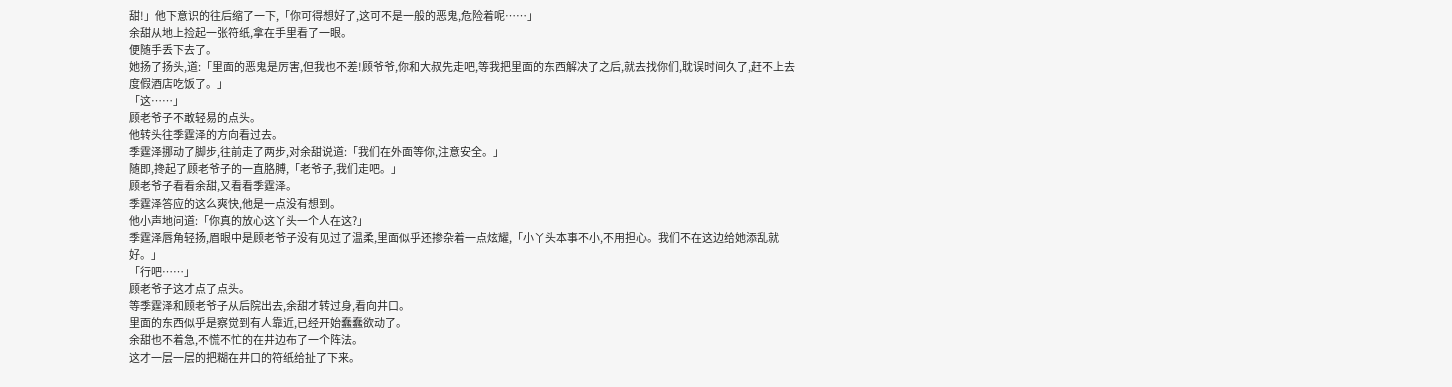甜!」他下意识的往后缩了一下,「你可得想好了,这可不是一般的恶鬼,危险着呢……」
余甜从地上捡起一张符纸,拿在手里看了一眼。
便随手丢下去了。
她扬了扬头,道:「里面的恶鬼是厉害,但我也不差!顾爷爷,你和大叔先走吧,等我把里面的东西解决了之后,就去找你们,耽误时间久了,赶不上去度假酒店吃饭了。」
「这……」
顾老爷子不敢轻易的点头。
他转头往季霆泽的方向看过去。
季霆泽挪动了脚步,往前走了两步,对余甜说道:「我们在外面等你,注意安全。」
随即,搀起了顾老爷子的一直胳膊,「老爷子,我们走吧。」
顾老爷子看看余甜,又看看季霆泽。
季霆泽答应的这么爽快,他是一点没有想到。
他小声地问道:「你真的放心这丫头一个人在这?」
季霆泽唇角轻扬,眉眼中是顾老爷子没有见过了温柔,里面似乎还掺杂着一点炫耀,「小丫头本事不小,不用担心。我们不在这边给她添乱就好。」
「行吧……」
顾老爷子这才点了点头。
等季霆泽和顾老爷子从后院出去,余甜才转过身,看向井口。
里面的东西似乎是察觉到有人靠近,已经开始蠢蠢欲动了。
余甜也不着急,不慌不忙的在井边布了一个阵法。
这才一层一层的把糊在井口的符纸给扯了下来。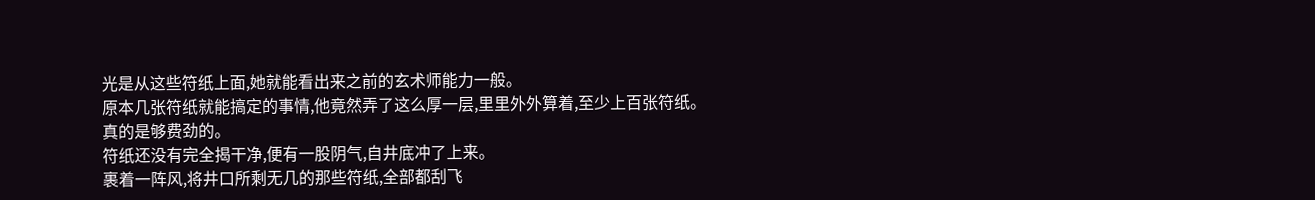光是从这些符纸上面,她就能看出来之前的玄术师能力一般。
原本几张符纸就能搞定的事情,他竟然弄了这么厚一层,里里外外算着,至少上百张符纸。
真的是够费劲的。
符纸还没有完全揭干净,便有一股阴气,自井底冲了上来。
裹着一阵风,将井口所剩无几的那些符纸,全部都刮飞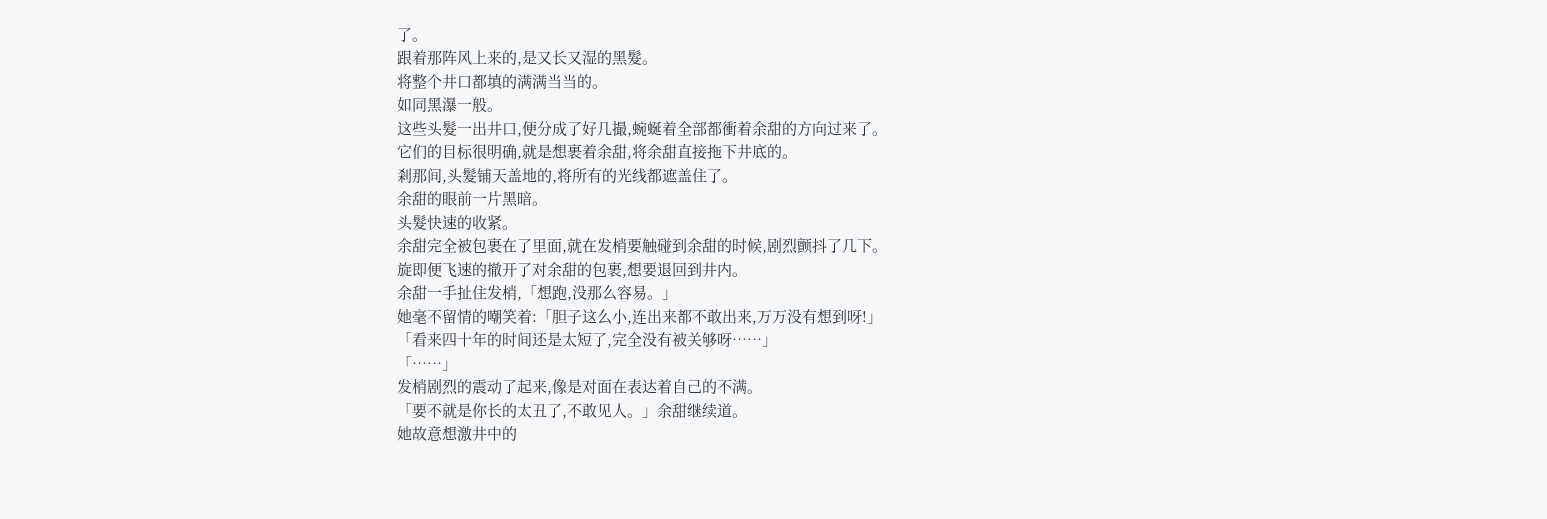了。
跟着那阵风上来的,是又长又湿的黑髮。
将整个井口都填的满满当当的。
如同黑瀑一般。
这些头髮一出井口,便分成了好几撮,蜿蜒着全部都衝着余甜的方向过来了。
它们的目标很明确,就是想裹着余甜,将余甜直接拖下井底的。
剎那间,头髮铺天盖地的,将所有的光线都遮盖住了。
余甜的眼前一片黑暗。
头髮快速的收紧。
余甜完全被包裹在了里面,就在发梢要触碰到余甜的时候,剧烈颤抖了几下。
旋即便飞速的撤开了对余甜的包裹,想要退回到井内。
余甜一手扯住发梢,「想跑,没那么容易。」
她毫不留情的嘲笑着:「胆子这么小,连出来都不敢出来,万万没有想到呀!」
「看来四十年的时间还是太短了,完全没有被关够呀……」
「……」
发梢剧烈的震动了起来,像是对面在表达着自己的不满。
「要不就是你长的太丑了,不敢见人。」余甜继续道。
她故意想激井中的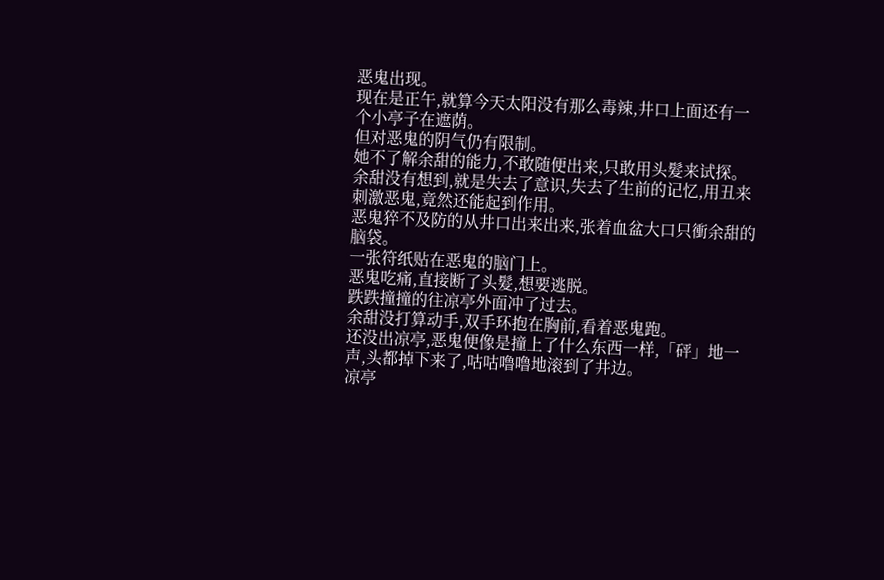恶鬼出现。
现在是正午,就算今天太阳没有那么毒辣,井口上面还有一个小亭子在遮荫。
但对恶鬼的阴气仍有限制。
她不了解余甜的能力,不敢随便出来,只敢用头髮来试探。
余甜没有想到,就是失去了意识,失去了生前的记忆,用丑来刺激恶鬼,竟然还能起到作用。
恶鬼猝不及防的从井口出来出来,张着血盆大口只衝余甜的脑袋。
一张符纸贴在恶鬼的脑门上。
恶鬼吃痛,直接断了头髮,想要逃脱。
跌跌撞撞的往凉亭外面冲了过去。
余甜没打算动手,双手环抱在胸前,看着恶鬼跑。
还没出凉亭,恶鬼便像是撞上了什么东西一样,「砰」地一声,头都掉下来了,咕咕噜噜地滚到了井边。
凉亭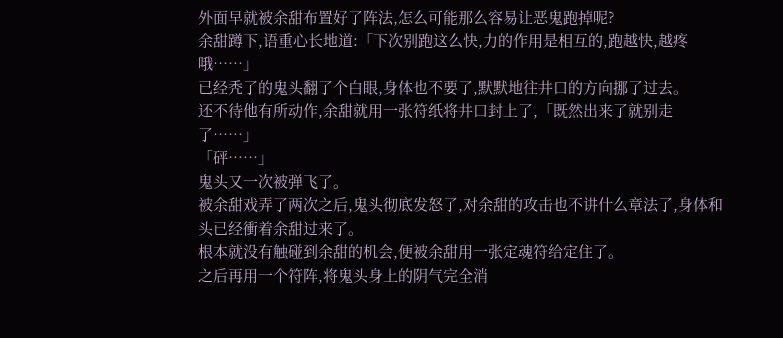外面早就被余甜布置好了阵法,怎么可能那么容易让恶鬼跑掉呢?
余甜蹲下,语重心长地道:「下次别跑这么快,力的作用是相互的,跑越快,越疼哦……」
已经秃了的鬼头翻了个白眼,身体也不要了,默默地往井口的方向挪了过去。
还不待他有所动作,余甜就用一张符纸将井口封上了,「既然出来了就别走了……」
「砰……」
鬼头又一次被弹飞了。
被余甜戏弄了两次之后,鬼头彻底发怒了,对余甜的攻击也不讲什么章法了,身体和头已经衝着余甜过来了。
根本就没有触碰到余甜的机会,便被余甜用一张定魂符给定住了。
之后再用一个符阵,将鬼头身上的阴气完全消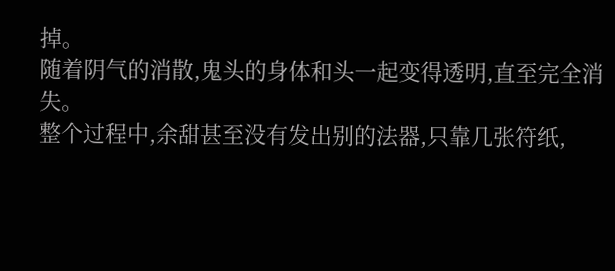掉。
随着阴气的消散,鬼头的身体和头一起变得透明,直至完全消失。
整个过程中,余甜甚至没有发出别的法器,只靠几张符纸,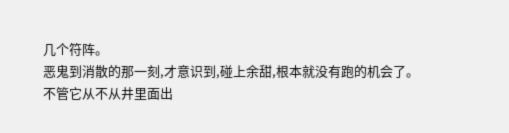几个符阵。
恶鬼到消散的那一刻,才意识到,碰上余甜,根本就没有跑的机会了。
不管它从不从井里面出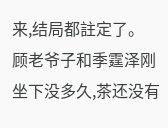来,结局都註定了。
顾老爷子和季霆泽刚坐下没多久,茶还没有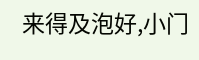来得及泡好,小门